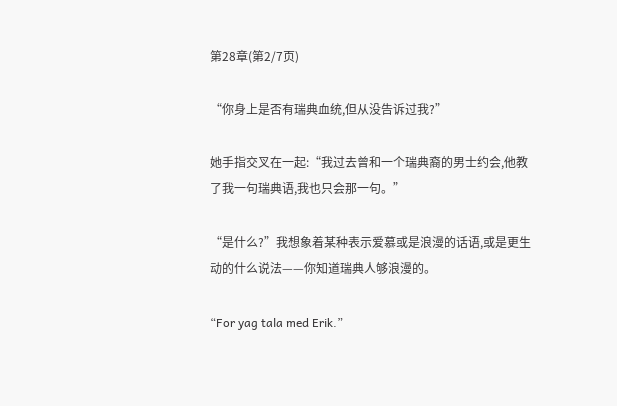第28章(第2/7页)

“你身上是否有瑞典血统,但从没告诉过我?”

她手指交叉在一起:“我过去曾和一个瑞典裔的男士约会,他教了我一句瑞典语,我也只会那一句。”

“是什么?”我想象着某种表示爱慕或是浪漫的话语,或是更生动的什么说法——你知道瑞典人够浪漫的。

“For yag tala med Erik.”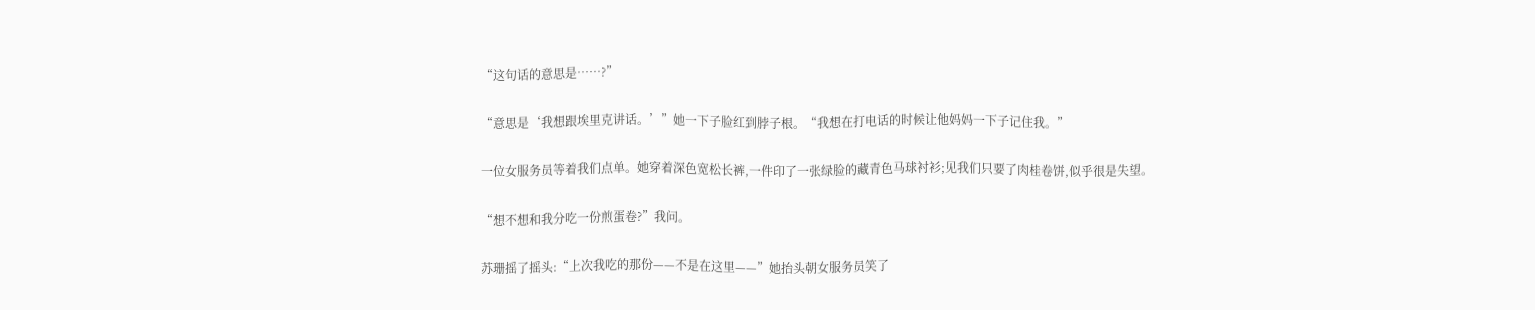“这句话的意思是……?”

“意思是‘我想跟埃里克讲话。’”她一下子脸红到脖子根。“我想在打电话的时候让他妈妈一下子记住我。”

一位女服务员等着我们点单。她穿着深色宽松长裤,一件印了一张绿脸的藏青色马球衬衫;见我们只要了肉桂卷饼,似乎很是失望。

“想不想和我分吃一份煎蛋卷?”我问。

苏珊摇了摇头:“上次我吃的那份——不是在这里——”她抬头朝女服务员笑了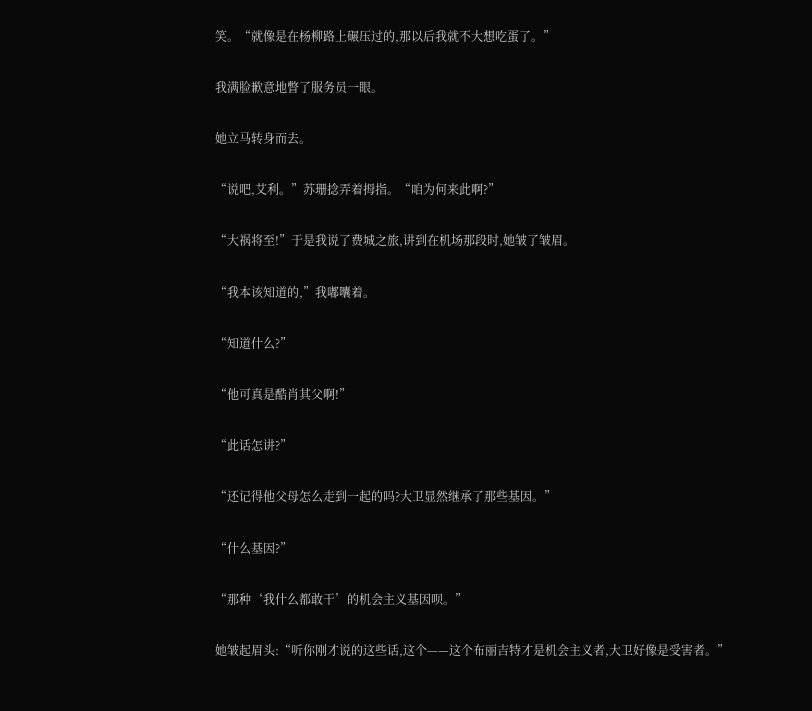笑。“就像是在杨柳路上碾压过的,那以后我就不大想吃蛋了。”

我满脸歉意地瞥了服务员一眼。

她立马转身而去。

“说吧,艾利。”苏珊捻弄着拇指。“咱为何来此啊?”

“大祸将至!”于是我说了费城之旅,讲到在机场那段时,她皱了皱眉。

“我本该知道的,”我嘟囔着。

“知道什么?”

“他可真是酷肖其父啊!”

“此话怎讲?”

“还记得他父母怎么走到一起的吗?大卫显然继承了那些基因。”

“什么基因?”

“那种‘我什么都敢干’的机会主义基因呗。”

她皱起眉头:“听你刚才说的这些话,这个——这个布丽吉特才是机会主义者,大卫好像是受害者。”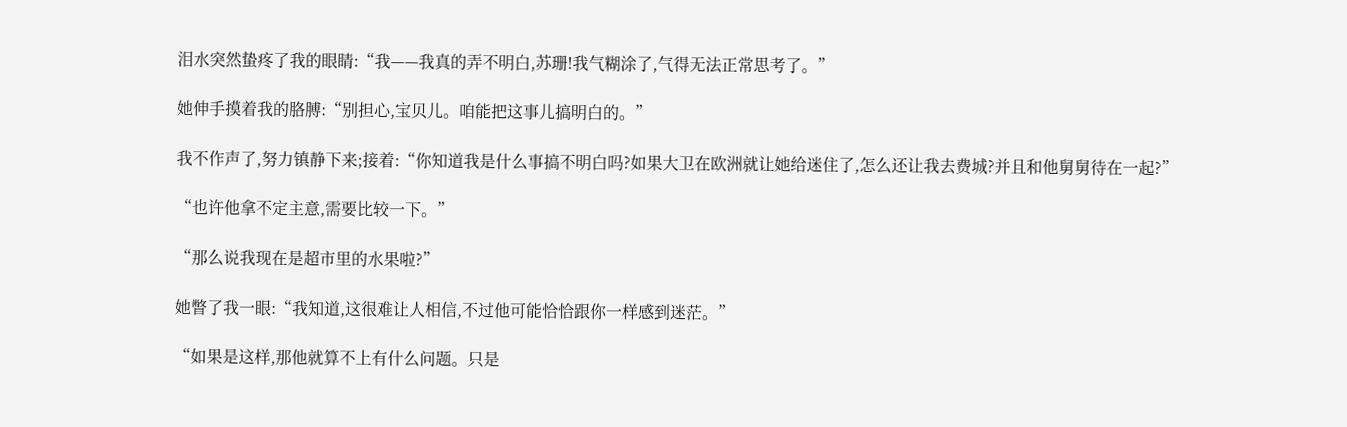泪水突然蛰疼了我的眼睛:“我——我真的弄不明白,苏珊!我气糊涂了,气得无法正常思考了。”

她伸手摸着我的胳膊:“别担心,宝贝儿。咱能把这事儿搞明白的。”

我不作声了,努力镇静下来;接着:“你知道我是什么事搞不明白吗?如果大卫在欧洲就让她给迷住了,怎么还让我去费城?并且和他舅舅待在一起?”

“也许他拿不定主意,需要比较一下。”

“那么说我现在是超市里的水果啦?”

她瞥了我一眼:“我知道,这很难让人相信,不过他可能恰恰跟你一样感到迷茫。”

“如果是这样,那他就算不上有什么问题。只是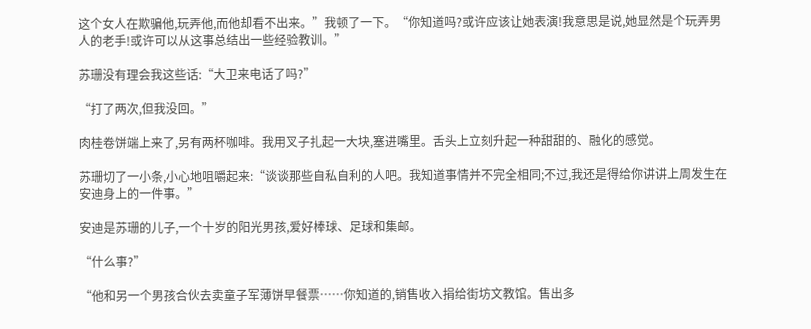这个女人在欺骗他,玩弄他,而他却看不出来。”我顿了一下。“你知道吗?或许应该让她表演!我意思是说,她显然是个玩弄男人的老手!或许可以从这事总结出一些经验教训。”

苏珊没有理会我这些话:“大卫来电话了吗?”

“打了两次,但我没回。”

肉桂卷饼端上来了,另有两杯咖啡。我用叉子扎起一大块,塞进嘴里。舌头上立刻升起一种甜甜的、融化的感觉。

苏珊切了一小条,小心地咀嚼起来:“谈谈那些自私自利的人吧。我知道事情并不完全相同;不过,我还是得给你讲讲上周发生在安迪身上的一件事。”

安迪是苏珊的儿子,一个十岁的阳光男孩,爱好棒球、足球和集邮。

“什么事?”

“他和另一个男孩合伙去卖童子军薄饼早餐票……你知道的,销售收入捐给街坊文教馆。售出多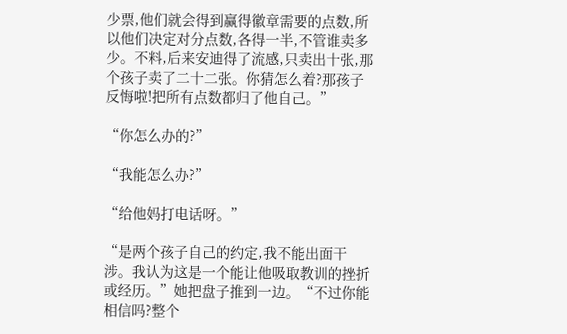少票,他们就会得到赢得徽章需要的点数,所以他们决定对分点数,各得一半,不管谁卖多少。不料,后来安迪得了流感,只卖出十张,那个孩子卖了二十二张。你猜怎么着?那孩子反悔啦!把所有点数都归了他自己。”

“你怎么办的?”

“我能怎么办?”

“给他妈打电话呀。”

“是两个孩子自己的约定,我不能出面干涉。我认为这是一个能让他吸取教训的挫折或经历。”她把盘子推到一边。“不过你能相信吗?整个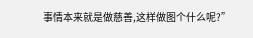事情本来就是做慈善,这样做图个什么呢?”